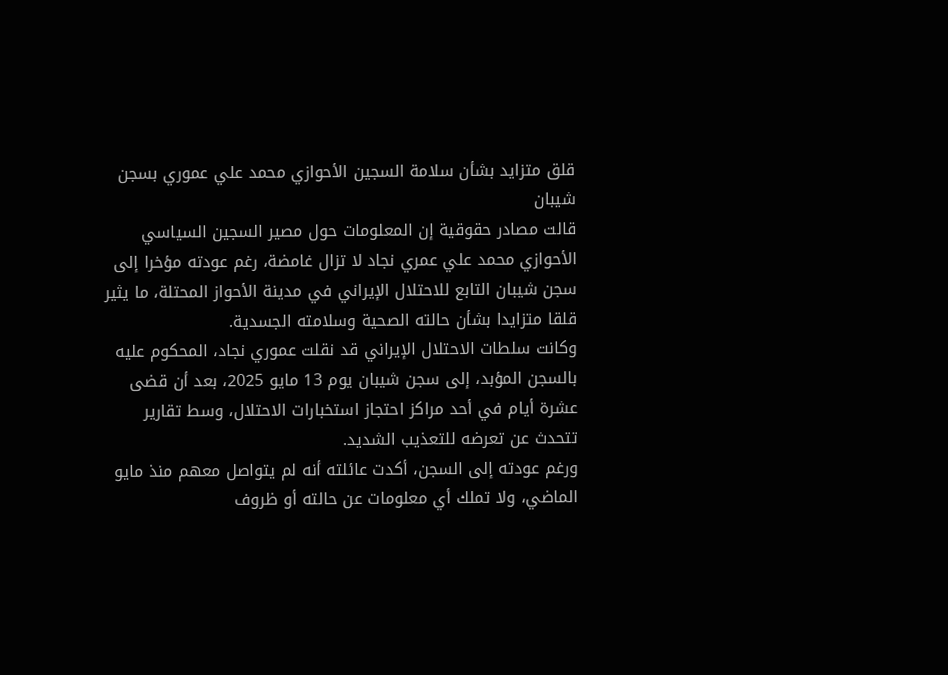قلق متزايد بشأن سلامة السجين الأحوازي محمد علي عموري بسجن شيبان
قالت مصادر حقوقية إن المعلومات حول مصير السجين السياسي الأحوازي محمد علي عمري نجاد لا تزال غامضة، رغم عودته مؤخرا إلى سجن شيبان التابع للاحتلال الإيراني في مدينة الأحواز المحتلة، ما يثير قلقا متزايدا بشأن حالته الصحية وسلامته الجسدية.
وكانت سلطات الاحتلال الإيراني قد نقلت عموري نجاد، المحكوم عليه بالسجن المؤبد، إلى سجن شيبان يوم 13 مايو 2025، بعد أن قضى عشرة أيام في أحد مراكز احتجاز استخبارات الاحتلال، وسط تقارير تتحدث عن تعرضه للتعذيب الشديد.
ورغم عودته إلى السجن، أكدت عائلته أنه لم يتواصل معهم منذ مايو الماضي، ولا تملك أي معلومات عن حالته أو ظروف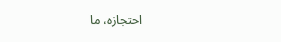احتجازه، ما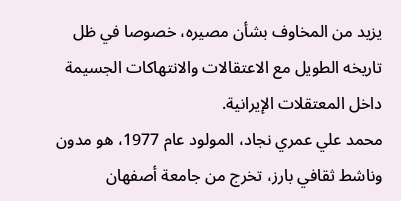يزيد من المخاوف بشأن مصيره، خصوصا في ظل تاريخه الطويل مع الاعتقالات والانتهاكات الجسيمة داخل المعتقلات الإيرانية.
محمد علي عمري نجاد، المولود عام 1977، هو مدون وناشط ثقافي بارز، تخرج من جامعة أصفهان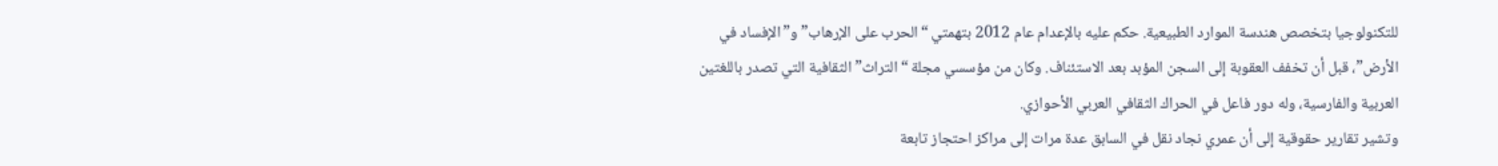للتكنولوجيا بتخصص هندسة الموارد الطبيعية. حكم عليه بالإعدام عام 2012 بتهمتي “الحرب على الإرهاب” و”الإفساد في الأرض”، قبل أن تخفف العقوبة إلى السجن المؤبد بعد الاستئناف. وكان من مؤسسي مجلة “التراث” الثقافية التي تصدر باللغتين العربية والفارسية، وله دور فاعل في الحراك الثقافي العربي الأحوازي.
وتشير تقارير حقوقية إلى أن عمري نجاد نقل في السابق عدة مرات إلى مراكز احتجاز تابعة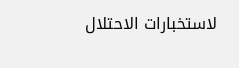لاستخبارات الاحتلال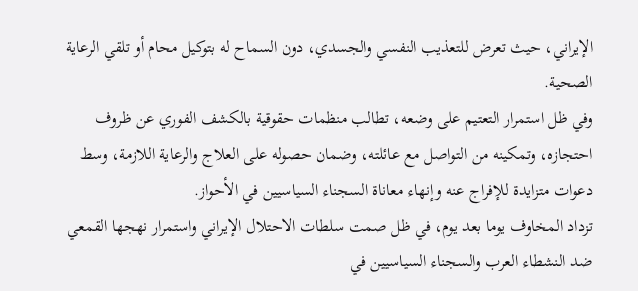الإيراني، حيث تعرض للتعذيب النفسي والجسدي، دون السماح له بتوكيل محام أو تلقي الرعاية الصحية.
وفي ظل استمرار التعتيم على وضعه، تطالب منظمات حقوقية بالكشف الفوري عن ظروف احتجازه، وتمكينه من التواصل مع عائلته، وضمان حصوله على العلاج والرعاية اللازمة، وسط دعوات متزايدة للإفراج عنه وإنهاء معاناة السجناء السياسيين في الأحواز.
تزداد المخاوف يوما بعد يوم، في ظل صمت سلطات الاحتلال الإيراني واستمرار نهجها القمعي ضد النشطاء العرب والسجناء السياسيين في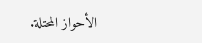الأحواز المحتلة.